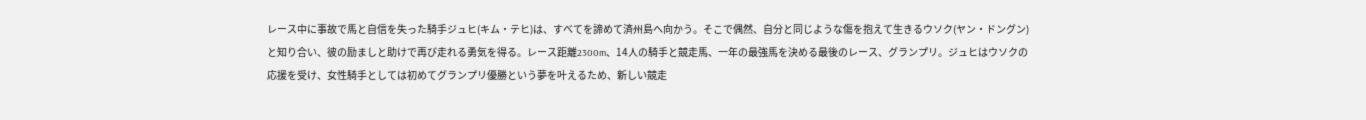レース中に事故で馬と自信を失った騎手ジュヒ(キム・テヒ)は、すべてを諦めて済州島へ向かう。そこで偶然、自分と同じような傷を抱えて生きるウソク(ヤン・ドングン)と知り合い、彼の励ましと助けで再び走れる勇気を得る。レース距離2300m、14人の騎手と競走馬、一年の最強馬を決める最後のレース、グランプリ。ジュヒはウソクの応援を受け、女性騎手としては初めてグランプリ優勝という夢を叶えるため、新しい競走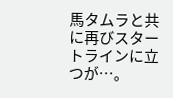馬タムラと共に再びスタートラインに立つが…。